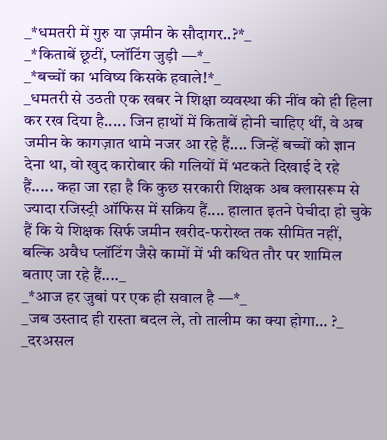_*धमतरी में गुरु या ज़मीन के सौदागर..?*_
_*किताबें छूटीं, प्लॉटिंग जुड़ी —*_
_*बच्चों का भविष्य किसके हवाले!*_
_धमतरी से उठती एक खबर ने शिक्षा व्यवस्था की नींव को ही हिला कर रख दिया है..... जिन हाथों में किताबें होनी चाहिए थीं, वे अब जमीन के कागज़ात थामे नजर आ रहे हैं.... जिन्हें बच्चों को ज्ञान देना था, वो खुद कारोबार की गलियों में भटकते दिखाई दे रहे हैं..... कहा जा रहा है कि कुछ सरकारी शिक्षक अब क्लासरूम से ज्यादा रजिस्ट्री ऑफिस में सक्रिय हैं.... हालात इतने पेचीदा हो चुके हैं कि ये शिक्षक सिर्फ जमीन खरीद-फरोख्त तक सीमित नहीं, बल्कि अवैध प्लॉटिंग जैसे कामों में भी कथित तौर पर शामिल बताए जा रहे हैं...._
_*आज हर जुबां पर एक ही सवाल है —*_
_जब उस्ताद ही रास्ता बदल ले, तो तालीम का क्या होगा… ?_
_दरअसल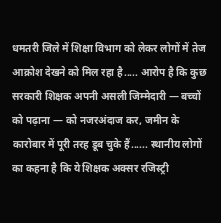धमतरी जिले में शिक्षा विभाग को लेकर लोगों में तेज आक्रोश देखने को मिल रहा है..... आरोप है कि कुछ सरकारी शिक्षक अपनी असली जिम्मेदारी — बच्चों को पढ़ाना — को नजरअंदाज कर, जमीन के कारोबार में पूरी तरह डूब चुके हैं...... स्थानीय लोगों का कहना है कि ये शिक्षक अक्सर रजिस्ट्री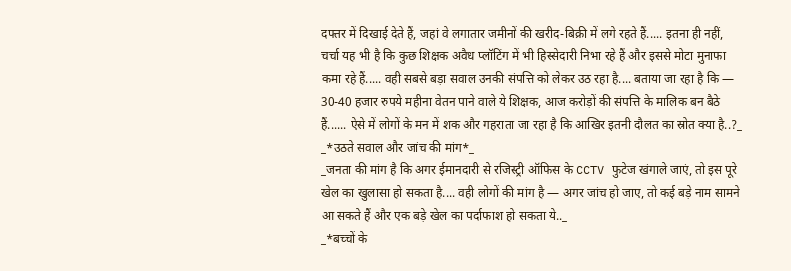दफ्तर में दिखाई देते हैं, जहां वे लगातार जमीनों की खरीद-बिक्री में लगे रहते हैं..... इतना ही नहीं, चर्चा यह भी है कि कुछ शिक्षक अवैध प्लॉटिंग में भी हिस्सेदारी निभा रहे हैं और इससे मोटा मुनाफा कमा रहे हैं..... वही सबसे बड़ा सवाल उनकी संपत्ति को लेकर उठ रहा है.... बताया जा रहा है कि — 30-40 हजार रुपये महीना वेतन पाने वाले ये शिक्षक, आज करोड़ों की संपत्ति के मालिक बन बैठे हैं...... ऐसे में लोगों के मन में शक और गहराता जा रहा है कि आखिर इतनी दौलत का स्रोत क्या है..?_
_*उठते सवाल और जांच की मांग*_
_जनता की मांग है कि अगर ईमानदारी से रजिस्ट्री ऑफिस के CCTV फुटेज खंगाले जाएं, तो इस पूरे खेल का खुलासा हो सकता है.... वही लोगों की मांग है — अगर जांच हो जाए, तो कई बड़े नाम सामने आ सकते हैं और एक बड़े खेल का पर्दाफाश हो सकता ये.._
_*बच्चों के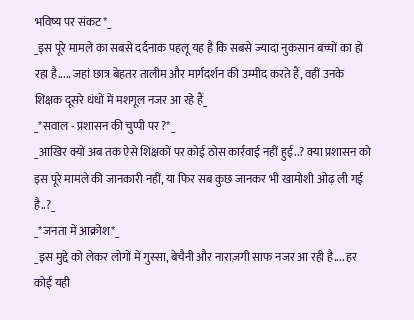भविष्य पर संकट*_
_इस पूरे मामले का सबसे दर्दनाक पहलू यह है कि सबसे ज्यादा नुकसान बच्चों का हो रहा है..... जहां छात्र बेहतर तालीम और मार्गदर्शन की उम्मीद करते हैं, वहीं उनके शिक्षक दूसरे धंधों में मशगूल नजर आ रहे हैं_
_*सवाल - प्रशासन की चुप्पी पर ?*_
_आखिर क्यों अब तक ऐसे शिक्षकों पर कोई ठोस कार्रवाई नहीं हुई..? क्या प्रशासन को इस पूरे मामले की जानकारी नहीं, या फिर सब कुछ जानकर भी खामोशी ओढ़ ली गई है..?_
_*जनता में आक्रोश*_
_इस मुद्दे को लेकर लोगों में गुस्सा, बेचैनी और नाराज़गी साफ नजर आ रही है.... हर कोई यही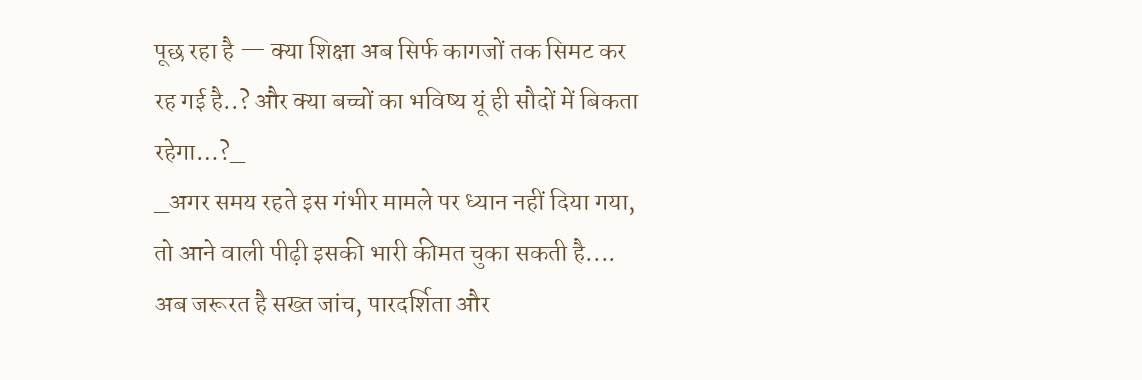पूछ रहा है — क्या शिक्षा अब सिर्फ कागजों तक सिमट कर रह गई है..? और क्या बच्चों का भविष्य यूं ही सौदों में बिकता रहेगा…?_
_अगर समय रहते इस गंभीर मामले पर ध्यान नहीं दिया गया, तो आने वाली पीढ़ी इसकी भारी कीमत चुका सकती है.... अब जरूरत है सख्त जांच, पारदर्शिता और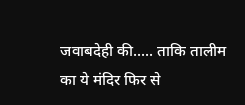जवाबदेही की..... ताकि तालीम का ये मंदिर फिर से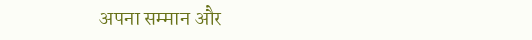अपना सम्मान और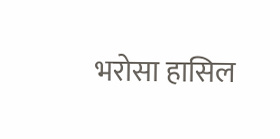भरोसा हासिल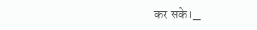कर सके।_